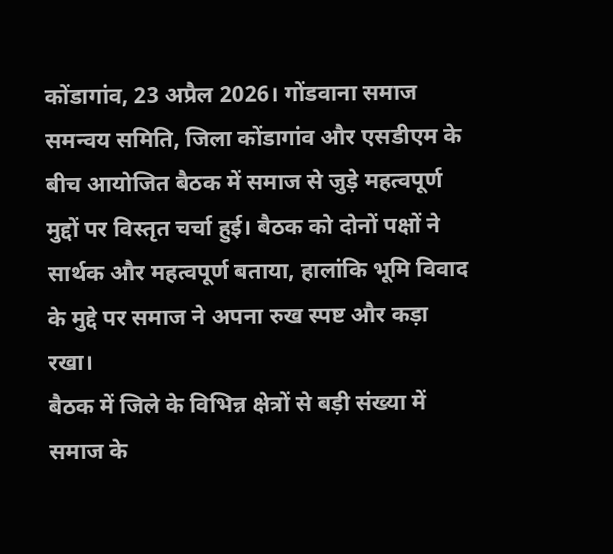कोंडागांव, 23 अप्रैल 2026। गोंडवाना समाज समन्वय समिति, जिला कोंडागांव और एसडीएम के बीच आयोजित बैठक में समाज से जुड़े महत्वपूर्ण मुद्दों पर विस्तृत चर्चा हुई। बैठक को दोनों पक्षों ने सार्थक और महत्वपूर्ण बताया, हालांकि भूमि विवाद के मुद्दे पर समाज ने अपना रुख स्पष्ट और कड़ा रखा।
बैठक में जिले के विभिन्न क्षेत्रों से बड़ी संख्या में समाज के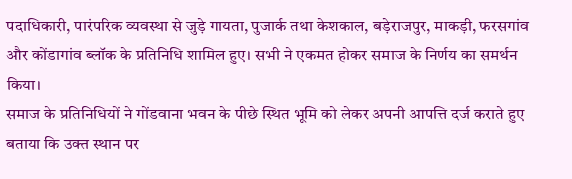पदाधिकारी, पारंपरिक व्यवस्था से जुड़े गायता, पुजार्क तथा केशकाल, बड़ेराजपुर, माकड़ी, फरसगांव और कोंडागांव ब्लॉक के प्रतिनिधि शामिल हुए। सभी ने एकमत होकर समाज के निर्णय का समर्थन किया।
समाज के प्रतिनिधियों ने गोंडवाना भवन के पीछे स्थित भूमि को लेकर अपनी आपत्ति दर्ज कराते हुए बताया कि उक्त स्थान पर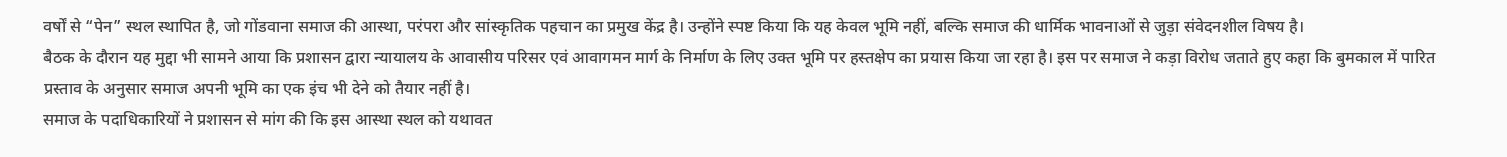वर्षों से “पेन” स्थल स्थापित है, जो गोंडवाना समाज की आस्था, परंपरा और सांस्कृतिक पहचान का प्रमुख केंद्र है। उन्होंने स्पष्ट किया कि यह केवल भूमि नहीं, बल्कि समाज की धार्मिक भावनाओं से जुड़ा संवेदनशील विषय है।
बैठक के दौरान यह मुद्दा भी सामने आया कि प्रशासन द्वारा न्यायालय के आवासीय परिसर एवं आवागमन मार्ग के निर्माण के लिए उक्त भूमि पर हस्तक्षेप का प्रयास किया जा रहा है। इस पर समाज ने कड़ा विरोध जताते हुए कहा कि बुमकाल में पारित प्रस्ताव के अनुसार समाज अपनी भूमि का एक इंच भी देने को तैयार नहीं है।
समाज के पदाधिकारियों ने प्रशासन से मांग की कि इस आस्था स्थल को यथावत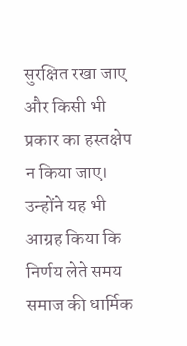सुरक्षित रखा जाए और किसी भी प्रकार का हस्तक्षेप न किया जाए। उन्होंने यह भी आग्रह किया कि निर्णय लेते समय समाज की धार्मिक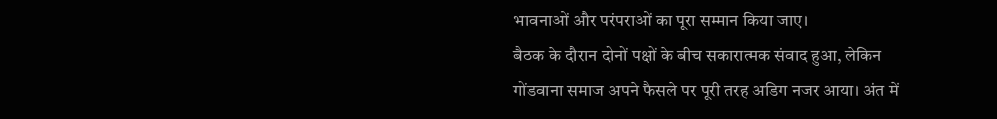भावनाओं और परंपराओं का पूरा सम्मान किया जाए।
बैठक के दौरान दोनों पक्षों के बीच सकारात्मक संवाद हुआ, लेकिन गोंडवाना समाज अपने फैसले पर पूरी तरह अडिग नजर आया। अंत में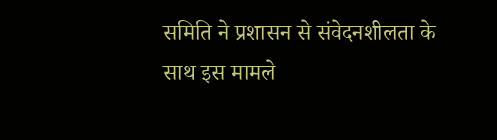समिति ने प्रशासन से संवेदनशीलता के साथ इस मामले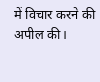में विचार करने की अपील की।